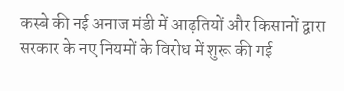कस्बे की नई अनाज मंडी में आढ़तियों और किसानों द्वारा सरकार के नए नियमों के विरोध में शुरू की गई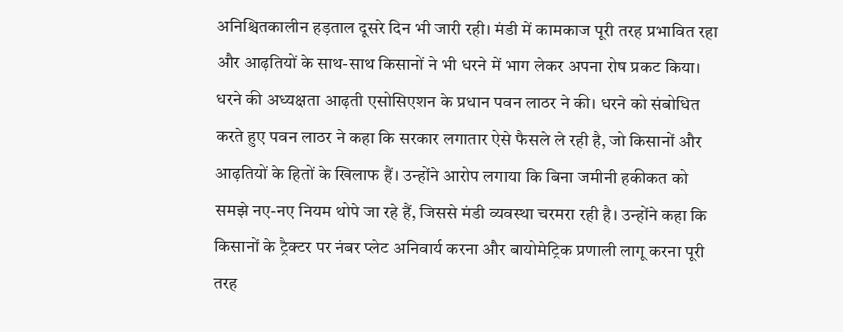अनिश्चितकालीन हड़ताल दूसरे दिन भी जारी रही। मंडी में कामकाज पूरी तरह प्रभावित रहा और आढ़तियों के साथ-साथ किसानों ने भी धरने में भाग लेकर अपना रोष प्रकट किया। धरने की अध्यक्षता आढ़ती एसोसिएशन के प्रधान पवन लाठर ने की। धरने को संबोधित करते हुए पवन लाठर ने कहा कि सरकार लगातार ऐसे फैसले ले रही है, जो किसानों और आढ़तियों के हितों के खिलाफ हैं। उन्होंने आरोप लगाया कि बिना जमीनी हकीकत को समझे नए-नए नियम थोपे जा रहे हैं, जिससे मंडी व्यवस्था चरमरा रही है। उन्होंने कहा कि किसानों के ट्रैक्टर पर नंबर प्लेट अनिवार्य करना और बायोमेट्रिक प्रणाली लागू करना पूरी तरह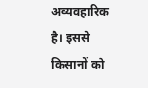अव्यवहारिक है। इससे किसानों को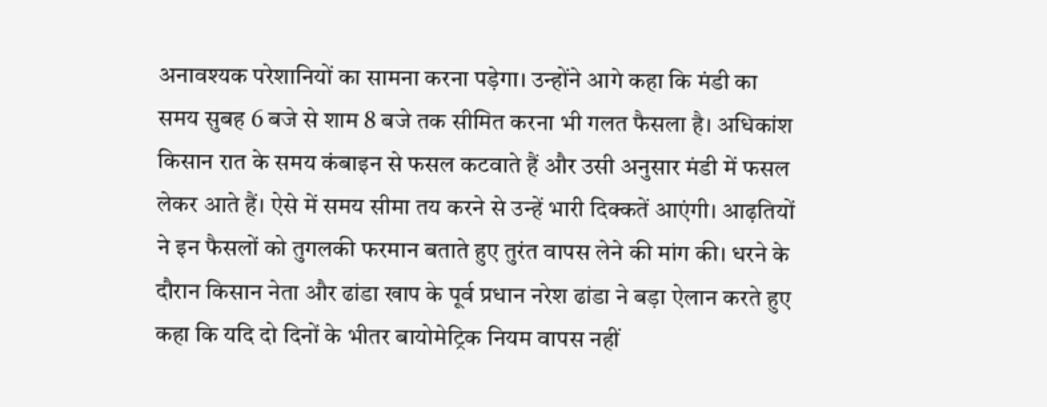अनावश्यक परेशानियों का सामना करना पड़ेगा। उन्होंने आगे कहा कि मंडी का समय सुबह 6 बजे से शाम 8 बजे तक सीमित करना भी गलत फैसला है। अधिकांश किसान रात के समय कंबाइन से फसल कटवाते हैं और उसी अनुसार मंडी में फसल लेकर आते हैं। ऐसे में समय सीमा तय करने से उन्हें भारी दिक्कतें आएंगी। आढ़तियों ने इन फैसलों को तुगलकी फरमान बताते हुए तुरंत वापस लेने की मांग की। धरने के दौरान किसान नेता और ढांडा खाप के पूर्व प्रधान नरेश ढांडा ने बड़ा ऐलान करते हुए कहा कि यदि दो दिनों के भीतर बायोमेट्रिक नियम वापस नहीं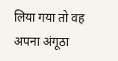लिया गया तो वह अपना अंगूठा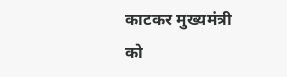काटकर मुख्यमंत्री को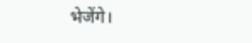भेजेंगे।